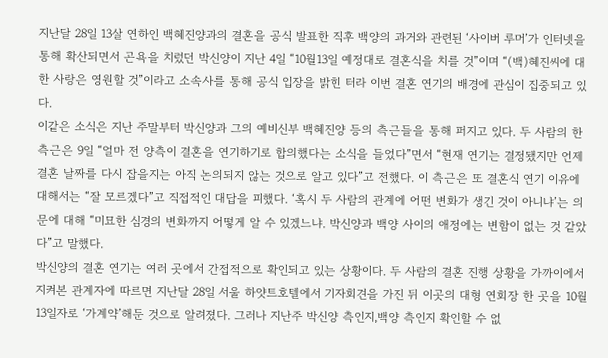지난달 28일 13살 연하인 백혜진양과의 결혼을 공식 발표한 직후 백양의 과거와 관련된 ‘사이버 루머’가 인터넷을 통해 확산되면서 곤욕을 치렀던 박신양이 지난 4일 “10월13일 예정대로 결혼식을 치를 것”이며 “(백)혜진씨에 대한 사랑은 영원할 것”이라고 소속사를 통해 공식 입장을 밝힌 터라 이번 결혼 연기의 배경에 관심이 집중되고 있다.
이같은 소식은 지난 주말부터 박신양과 그의 예비신부 백혜진양 등의 측근들을 통해 퍼지고 있다. 두 사람의 한 측근은 9일 “얼마 전 양측이 결혼을 연기하기로 합의했다는 소식을 들었다”면서 “현재 연기는 결정됐지만 언제 결혼 날짜를 다시 잡을지는 아직 논의되지 않는 것으로 알고 있다”고 전했다. 이 측근은 또 결혼식 연기 이유에 대해서는 “잘 모르겠다”고 직접적인 대답을 피했다. ‘혹시 두 사람의 관계에 어떤 변화가 생긴 것이 아니냐’는 의문에 대해 “미묘한 심경의 변화까지 어떻게 알 수 있겠느냐. 박신양과 백양 사이의 애정에는 변함이 없는 것 같았다”고 말했다.
박신양의 결혼 연기는 여러 곳에서 간접적으로 확인되고 있는 상황이다. 두 사람의 결혼 진행 상황을 가까이에서 지켜본 관계자에 따르면 지난달 28일 서울 하얏트호텔에서 기자회견을 가진 뒤 이곳의 대형 연회장 한 곳을 10월13일자로 ‘가계약’해둔 것으로 알려졌다. 그러나 지난주 박신양 측인지,백양 측인지 확인할 수 없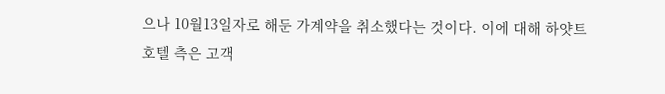으나 10월13일자로 해둔 가계약을 취소했다는 것이다. 이에 대해 하얏트호텔 측은 고객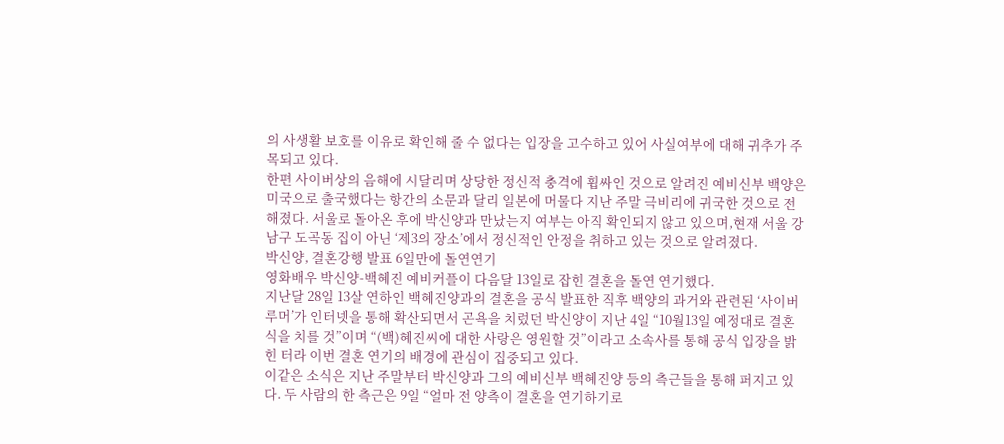의 사생활 보호를 이유로 확인해 줄 수 없다는 입장을 고수하고 있어 사실여부에 대해 귀추가 주목되고 있다.
한편 사이버상의 음해에 시달리며 상당한 정신적 충격에 휩싸인 것으로 알려진 예비신부 백양은 미국으로 출국했다는 항간의 소문과 달리 일본에 머물다 지난 주말 극비리에 귀국한 것으로 전해졌다. 서울로 돌아온 후에 박신양과 만났는지 여부는 아직 확인되지 않고 있으며,현재 서울 강남구 도곡동 집이 아닌 ‘제3의 장소’에서 정신적인 안정을 취하고 있는 것으로 알려졌다.
박신양, 결혼강행 발표 6일만에 돌연연기
영화배우 박신양-백혜진 예비커플이 다음달 13일로 잡힌 결혼을 돌연 연기했다.
지난달 28일 13살 연하인 백혜진양과의 결혼을 공식 발표한 직후 백양의 과거와 관련된 ‘사이버 루머’가 인터넷을 통해 확산되면서 곤욕을 치렀던 박신양이 지난 4일 “10월13일 예정대로 결혼식을 치를 것”이며 “(백)혜진씨에 대한 사랑은 영원할 것”이라고 소속사를 통해 공식 입장을 밝힌 터라 이번 결혼 연기의 배경에 관심이 집중되고 있다.
이같은 소식은 지난 주말부터 박신양과 그의 예비신부 백혜진양 등의 측근들을 통해 퍼지고 있다. 두 사람의 한 측근은 9일 “얼마 전 양측이 결혼을 연기하기로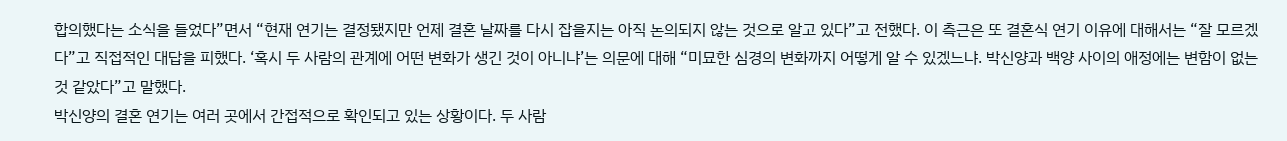합의했다는 소식을 들었다”면서 “현재 연기는 결정됐지만 언제 결혼 날짜를 다시 잡을지는 아직 논의되지 않는 것으로 알고 있다”고 전했다. 이 측근은 또 결혼식 연기 이유에 대해서는 “잘 모르겠다”고 직접적인 대답을 피했다. ‘혹시 두 사람의 관계에 어떤 변화가 생긴 것이 아니냐’는 의문에 대해 “미묘한 심경의 변화까지 어떻게 알 수 있겠느냐. 박신양과 백양 사이의 애정에는 변함이 없는 것 같았다”고 말했다.
박신양의 결혼 연기는 여러 곳에서 간접적으로 확인되고 있는 상황이다. 두 사람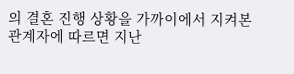의 결혼 진행 상황을 가까이에서 지켜본 관계자에 따르면 지난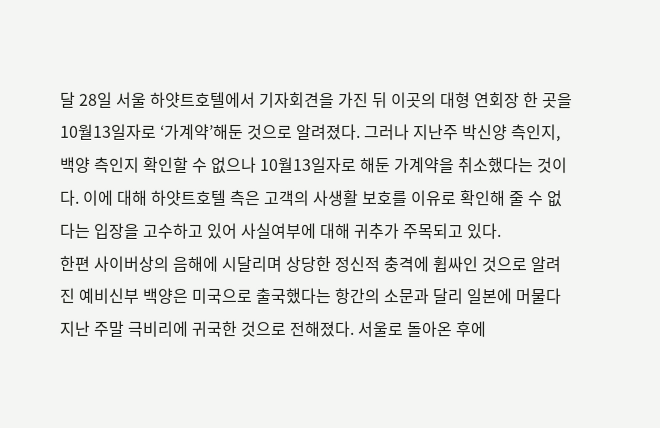달 28일 서울 하얏트호텔에서 기자회견을 가진 뒤 이곳의 대형 연회장 한 곳을 10월13일자로 ‘가계약’해둔 것으로 알려졌다. 그러나 지난주 박신양 측인지,백양 측인지 확인할 수 없으나 10월13일자로 해둔 가계약을 취소했다는 것이다. 이에 대해 하얏트호텔 측은 고객의 사생활 보호를 이유로 확인해 줄 수 없다는 입장을 고수하고 있어 사실여부에 대해 귀추가 주목되고 있다.
한편 사이버상의 음해에 시달리며 상당한 정신적 충격에 휩싸인 것으로 알려진 예비신부 백양은 미국으로 출국했다는 항간의 소문과 달리 일본에 머물다 지난 주말 극비리에 귀국한 것으로 전해졌다. 서울로 돌아온 후에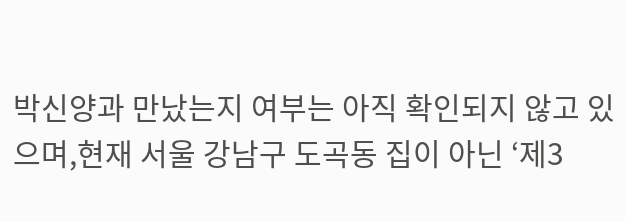박신양과 만났는지 여부는 아직 확인되지 않고 있으며,현재 서울 강남구 도곡동 집이 아닌 ‘제3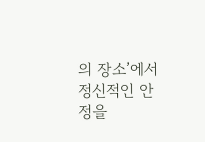의 장소’에서 정신적인 안정을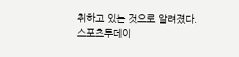취하고 있는 것으로 알려졌다.
스포츠투데이